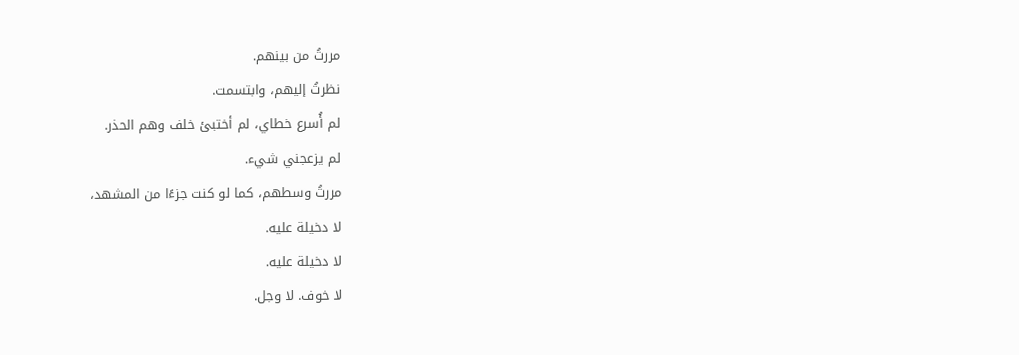مررتُ من بينهم.
نظرتُ إليهم، وابتسمت.
لم أُسرع خطاي، لم أختبئ خلف وهم الحذر.
لم يزعجني شيء.
مررتُ وسطهم، كما لو كنت جزءًا من المشهد،
لا دخيلة عليه.
لا دخيلة عليه.
لا خوف. لا وجل.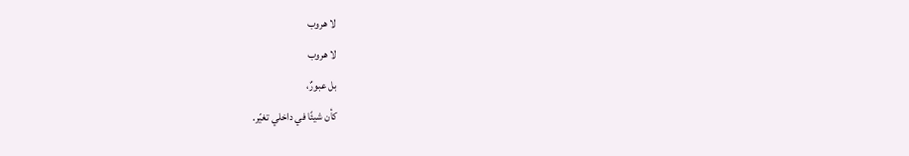لا هروب
لا هروب
بل عبورٌ،
كأن شيئًا في داخلي تغيّر.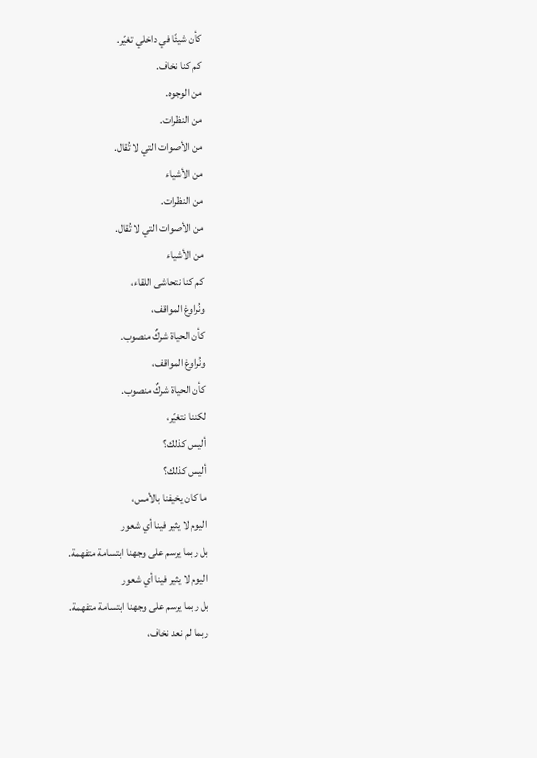كأن شيئًا في داخلي تغيّر.
كم كنا نخاف.
من الوجوه.
من النظرات.
من الأصوات التي لا تُقال.
من الأشياء
من النظرات.
من الأصوات التي لا تُقال.
من الأشياء
كم كنا نتحاشى اللقاء،
ونُراوغ المواقف،
كأن الحياة شركٌ منصوب.
ونُراوغ المواقف،
كأن الحياة شركٌ منصوب.
لكننا نتغيّر،
أليس كذلك؟
أليس كذلك؟
ما كان يخيفنا بالأمس،
اليوم لا يثير فينا أي شعور
بل ربما يرسم على وجهنا ابتسامة متفهمة.
اليوم لا يثير فينا أي شعور
بل ربما يرسم على وجهنا ابتسامة متفهمة.
ربما لم نعد نخاف،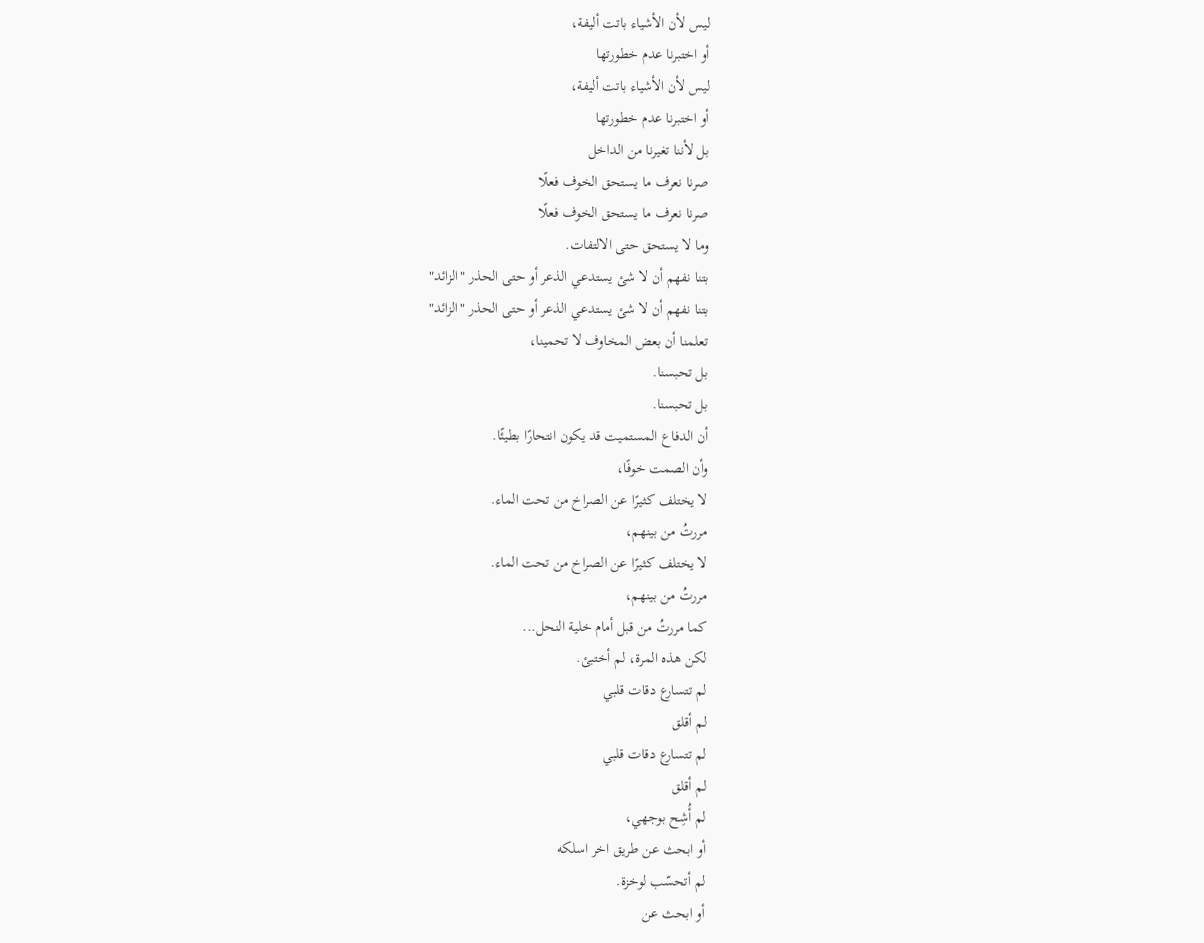ليس لأن الأشياء باتت أليفة،
أو اختبرنا عدم خطورتها
ليس لأن الأشياء باتت أليفة،
أو اختبرنا عدم خطورتها
بل لأننا تغيرنا من الداخل
صرنا نعرف ما يستحق الخوف فعلًا
صرنا نعرف ما يستحق الخوف فعلًا
وما لا يستحق حتى الالتفات.
بتنا نفهم أن لا شئ يستدعي الذعر أو حتى الحذر "الزائد"
بتنا نفهم أن لا شئ يستدعي الذعر أو حتى الحذر "الزائد"
تعلمنا أن بعض المخاوف لا تحمينا،
بل تحبسنا.
بل تحبسنا.
أن الدفاع المستميت قد يكون انتحارًا بطيئًا.
وأن الصمت خوفًا،
لا يختلف كثيرًا عن الصراخ من تحت الماء.
مررتُ من بينهم،
لا يختلف كثيرًا عن الصراخ من تحت الماء.
مررتُ من بينهم،
كما مررتُ من قبل أمام خلية النحل...
لكن هذه المرة، لم أختبئ.
لم تتسارع دقات قلبي
لم أقلق
لم تتسارع دقات قلبي
لم أقلق
لم أُشِح بوجهي،
أو ابحث عن طريق اخر اسلكه
لم أتحسّب لوخزة.
أو ابحث عن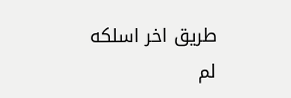طريق اخر اسلكه
لم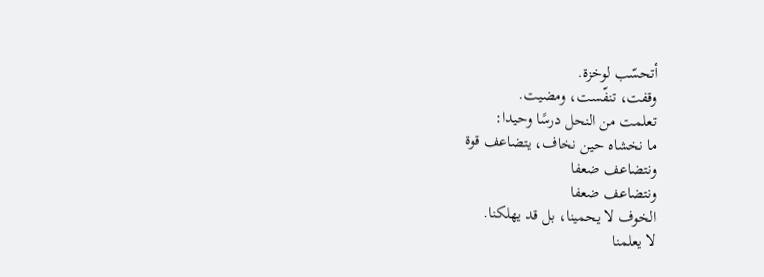أتحسّب لوخزة.
وقفت، تنفّست، ومضيت.
تعلمت من النحل درسًا وحيدا:
ما نخشاه حين نخاف، يتضاعف قوة
ونتضاعف ضعفا
ونتضاعف ضعفا
الخوف لا يحمينا، بل قد يهلكنا.
لا يعلمنا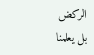الركض
بل يعلمنا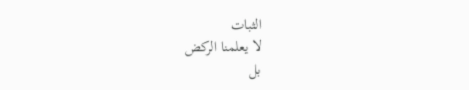الثبات
لا يعلمنا الركض
بل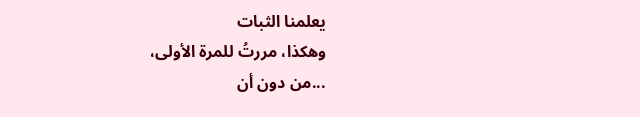يعلمنا الثبات
وهكذا، مررتُ للمرة الأولى،
...من دون أن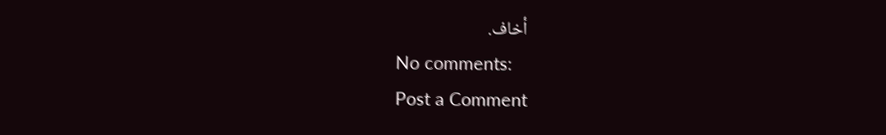أخاف.
No comments:
Post a Comment